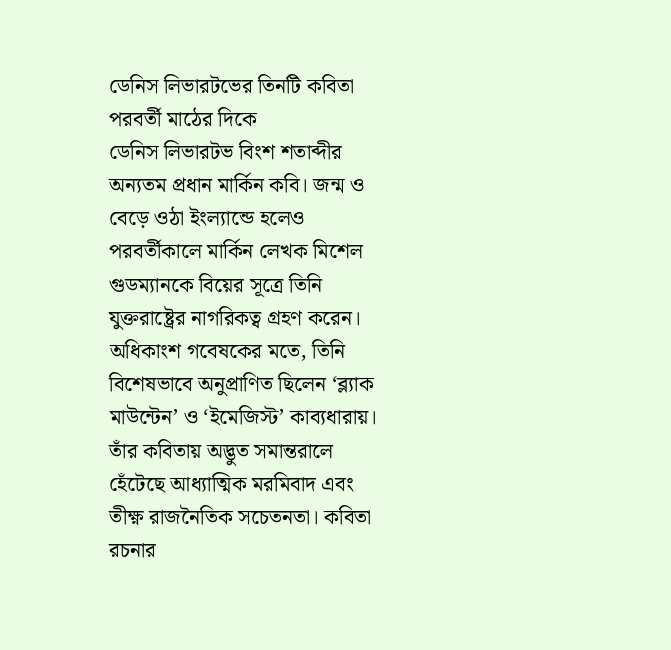ডেনিস লিভারটভের তিনটি কবিতা
পরবর্তী মাঠের দিকে
ডেনিস লিভারটভ বিংশ শতাব্দীর অন্যতম প্রধান মার্কিন কবি। জন্ম ও বেড়ে ওঠা ইংল্যান্ডে হলেও পরবর্তীকালে মার্কিন লেখক মিশেল গুডম্যানকে বিয়ের সূত্রে তিনি যুক্তরাষ্ট্রের নাগরিকত্ব গ্রহণ করেন। অধিকাংশ গবেষকের মতে, তিনি বিশেষভাবে অনুপ্রাণিত ছিলেন ‘ব্ল্যাক মাউন্টেন’ ও ‘ইমেজিস্ট’ কাব্যধারায়। তাঁর কবিতায় অদ্ভুত সমান্তরালে হেঁটেছে আধ্যাত্মিক মরমিবাদ এবং তীক্ষ্ণ রাজনৈতিক সচেতনতা। কবিতা রচনার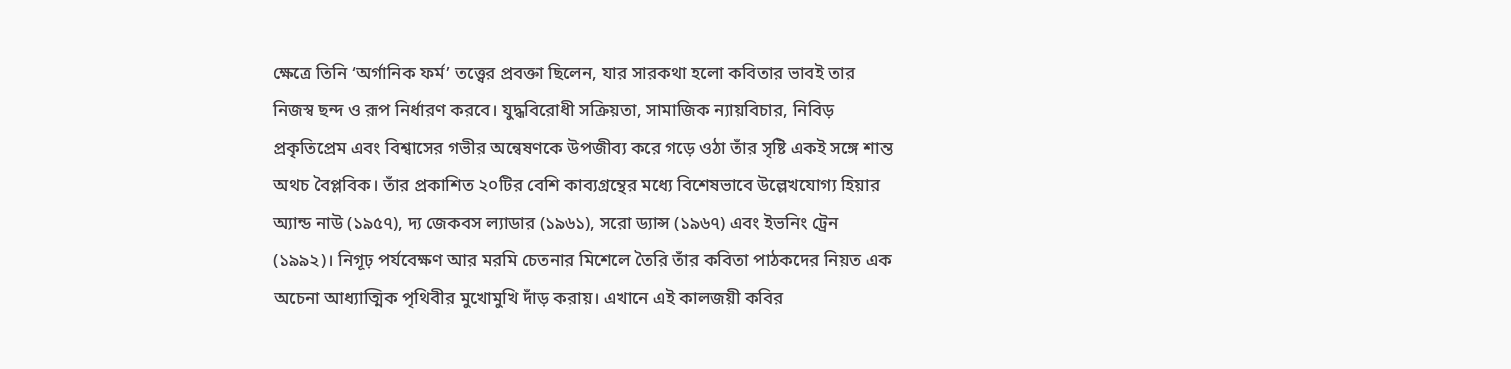ক্ষেত্রে তিনি ‘অর্গানিক ফর্ম’ তত্ত্বের প্রবক্তা ছিলেন, যার সারকথা হলো কবিতার ভাবই তার নিজস্ব ছন্দ ও রূপ নির্ধারণ করবে। যুদ্ধবিরোধী সক্রিয়তা, সামাজিক ন্যায়বিচার, নিবিড় প্রকৃতিপ্রেম এবং বিশ্বাসের গভীর অন্বেষণকে উপজীব্য করে গড়ে ওঠা তাঁর সৃষ্টি একই সঙ্গে শান্ত অথচ বৈপ্লবিক। তাঁর প্রকাশিত ২০টির বেশি কাব্যগ্রন্থের মধ্যে বিশেষভাবে উল্লেখযোগ্য হিয়ার অ্যান্ড নাউ (১৯৫৭), দ্য জেকবস ল্যাডার (১৯৬১), সরো ড্যান্স (১৯৬৭) এবং ইভনিং ট্রেন (১৯৯২)। নিগূঢ় পর্যবেক্ষণ আর মরমি চেতনার মিশেলে তৈরি তাঁর কবিতা পাঠকদের নিয়ত এক অচেনা আধ্যাত্মিক পৃথিবীর মুখোমুখি দাঁড় করায়। এখানে এই কালজয়ী কবির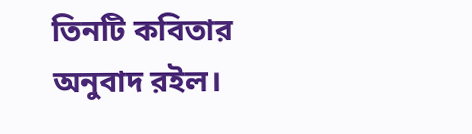তিনটি কবিতার অনুবাদ রইল।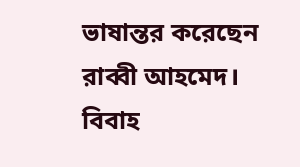ভাষান্তর করেছেন রাব্বী আহমেদ।
বিবাহ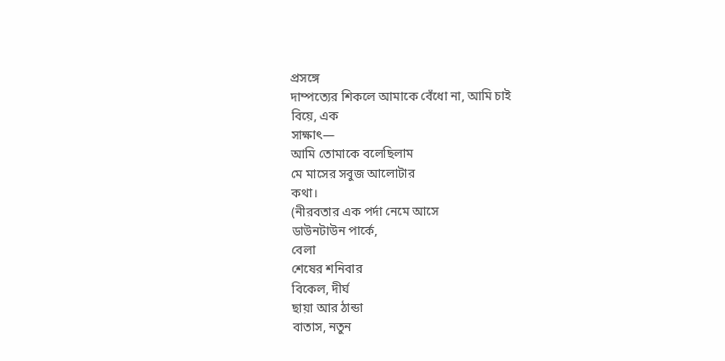প্রসঙ্গে
দাম্পত্যের শিকলে আমাকে বেঁধো না, আমি চাই
বিয়ে, এক
সাক্ষাৎ—
আমি তোমাকে বলেছিলাম
মে মাসের সবুজ আলোটার
কথা।
(নীরবতার এক পর্দা নেমে আসে
ডাউনটাউন পার্কে,
বেলা
শেষের শনিবার
বিকেল, দীর্ঘ
ছায়া আর ঠান্ডা
বাতাস, নতুন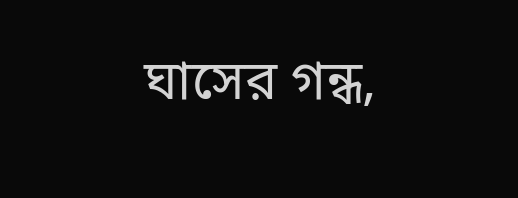ঘাসের গন্ধ,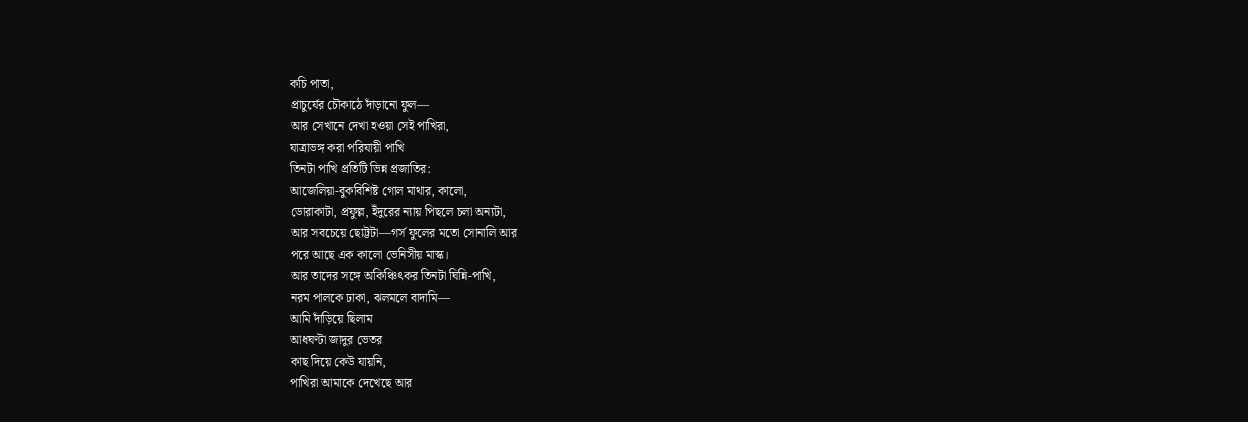কচি পাতা,
প্রাচুর্যের চৌকাঠে দাঁড়ানো ফুল—
আর সেখানে দেখা হওয়া সেই পাখিরা,
যাত্রাভঙ্গ করা পরিযায়ী পাখি
তিনটা পাখি প্রতিটি ভিন্ন প্রজাতির:
আজেলিয়া-বুকবিশিষ্ট গোল মাথার, কালো,
ডোরাকাটা, প্রফুল্ল, ইঁদুরের ন্যায় পিছলে চলা অন্যটা,
আর সবচেয়ে ছোট্টটা—গর্স ফুলের মতো সোনালি আর
পরে আছে এক কালো ভেনিসীয় মাস্ক।
আর তাদের সঙ্গে অকিঞ্চিৎকর তিনটা ঘিন্নি-পাখি,
নরম পালকে ঢাকা, ঝলমলে বাদামি—
আমি দাঁড়িয়ে ছিলাম
আধঘণ্টা জাদুর ভেতর
কাছ দিয়ে কেউ যায়নি,
পাখিরা আমাকে দেখেছে আর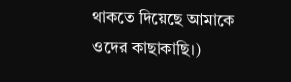থাকতে দিয়েছে আমাকে
ওদের কাছাকাছি।)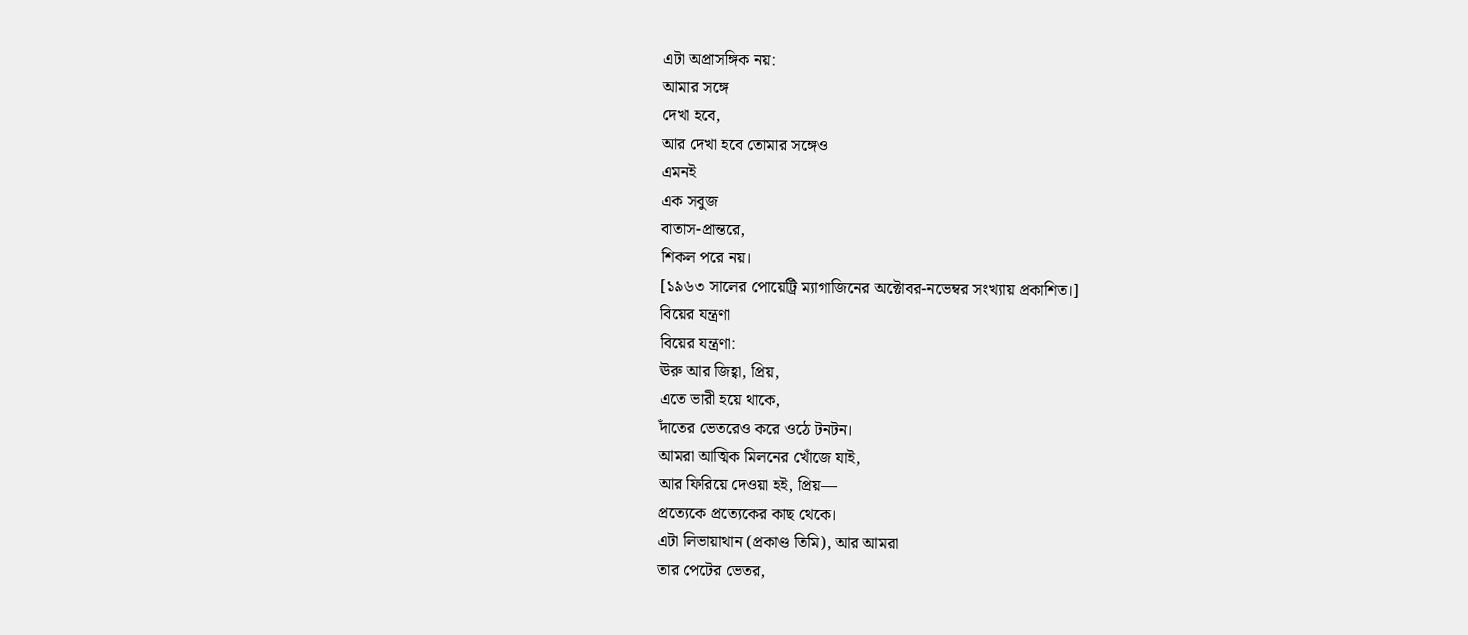এটা অপ্রাসঙ্গিক নয়:
আমার সঙ্গে
দেখা হবে,
আর দেখা হবে তোমার সঙ্গেও
এমনই
এক সবুজ
বাতাস-প্রান্তরে,
শিকল পরে নয়।
[১৯৬৩ সালের পোয়েট্রি ম্যাগাজিনের অক্টোবর-নভেম্বর সংখ্যায় প্রকাশিত।]
বিয়ের যন্ত্রণা
বিয়ের যন্ত্রণা:
ঊরু আর জিহ্বা, প্রিয়,
এতে ভারী হয়ে থাকে,
দাঁতের ভেতরেও করে ওঠে টনটন।
আমরা আত্মিক মিলনের খোঁজে যাই,
আর ফিরিয়ে দেওয়া হই, প্রিয়—
প্রত্যেকে প্রত্যেকের কাছ থেকে।
এটা লিভায়াথান (প্রকাণ্ড তিমি), আর আমরা
তার পেটের ভেতর,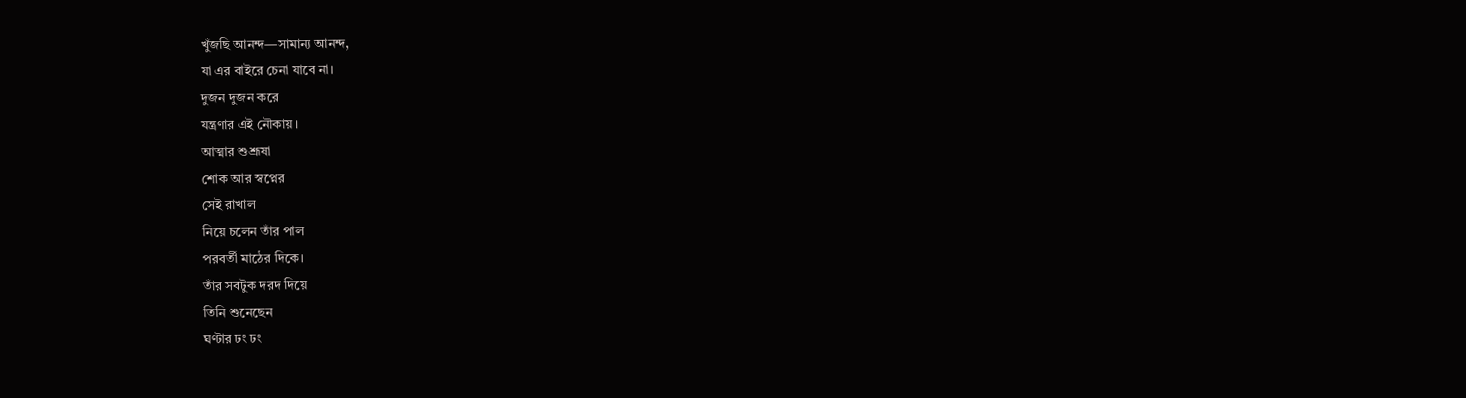খুঁজছি আনন্দ—সামান্য আনন্দ,
যা এর বাইরে চেনা যাবে না।
দুজন দুজন করে
যন্ত্রণার এই নৌকায়।
আত্মার শুশ্রূষা
শোক আর স্বপ্নের
সেই রাখাল
নিয়ে চলেন তাঁর পাল
পরবর্তী মাঠের দিকে।
তাঁর সবটুক দরদ দিয়ে
তিনি শুনেছেন
ঘণ্টার ঢং ঢং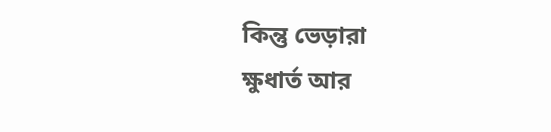কিন্তু ভেড়ারা
ক্ষুধার্ত আর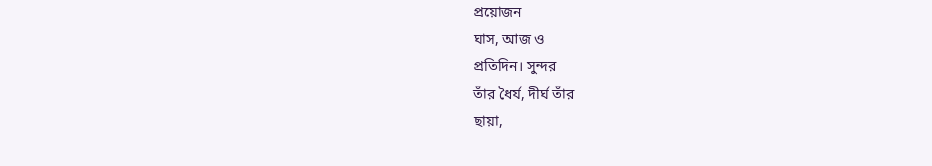প্রয়োজন
ঘাস, আজ ও
প্রতিদিন। সুন্দর
তাঁর ধৈর্য, দীর্ঘ তাঁর
ছায়া,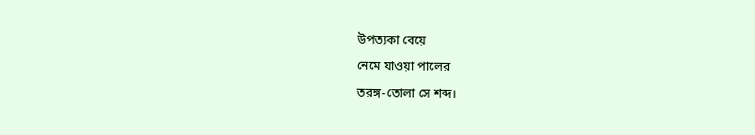উপত্যকা বেয়ে
নেমে যাওয়া পালের
তরঙ্গ-তোলা সে শব্দ।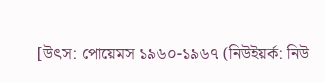[উৎস: পোয়েমস ১৯৬০-১৯৬৭ (নিউইয়র্ক: নিউ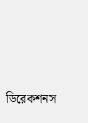ডিরেকশনস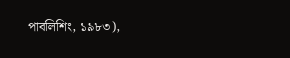পাবলিশিং, ১৯৮৩),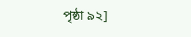পৃষ্ঠা ৯২]